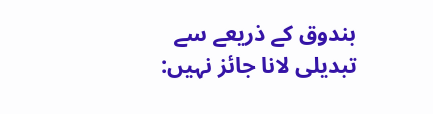بندوق کے ذریعے سے تبدیلی لانا جائز نہیں: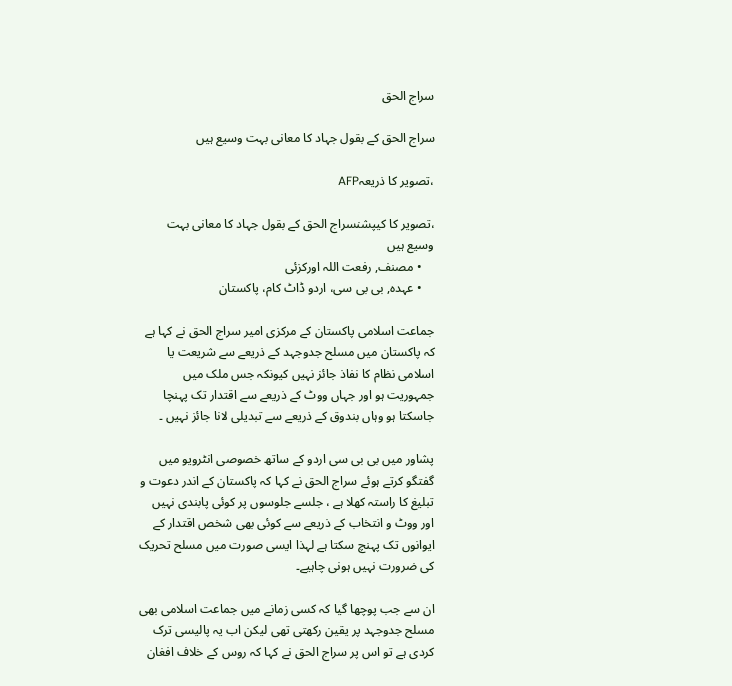سراج الحق

سراج الحق کے بقول جہاد کا معانی بہت وسیع ہیں

،تصویر کا ذریعہAFP

،تصویر کا کیپشنسراج الحق کے بقول جہاد کا معانی بہت وسیع ہیں
    • مصنف, رفعت اللہ اورکزئی
    • عہدہ, بی بی سی، اردو ڈاٹ کام، پاکستان

جماعت اسلامی پاکستان کے مرکزی امیر سراج الحق نے کہا ہے کہ پاکستان میں مسلح جدوجہد کے ذریعے سے شریعت یا اسلامی نظام کا نفاذ جائز نہیں کیونکہ جس ملک میں جمہوریت ہو اور جہاں ووٹ کے ذریعے سے اقتدار تک پہنچا جاسکتا ہو وہاں بندوق کے ذریعے سے تبدیلی لانا جائز نہیں ۔

پشاور میں بی بی سی اردو کے ساتھ خصوصی انٹرویو میں گفتگو کرتے ہوئے سراج الحق نے کہا کہ پاکستان کے اندر دعوت و تبلیغ کا راستہ کھلا ہے ، جلسے جلوسوں پر کوئی پابندی نہیں اور ووٹ و انتخاب کے ذریعے سے کوئی بھی شخص اقتدار کے ایوانوں تک پہنچ سکتا ہے لہذا ایسی صورت میں مسلح تحریک کی ضرورت نہیں ہونی چاہیے۔

ان سے جب پوچھا گیا کہ کسی زمانے میں جماعت اسلامی بھی مسلح جدوجہد پر یقین رکھتی تھی لیکن اب یہ پالیسی ترک کردی ہے تو اس پر سراج الحق نے کہا کہ روس کے خلاف افغان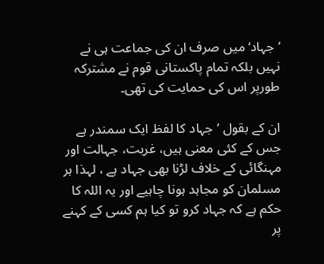’جہاد‘ میں صرف ان کی جماعت ہی نے نہیں بلکہ تمام پاکستانی قوم نے مشترکہ طورپر اس کی حمایت کی تھی۔

ان کے بقول ’جہاد کا لفظ ایک سمندر ہے جس کے کئی معنی ہیں، غربت، جہالت اور مہنگائی کے خلاف لڑنا بھی جہاد ہے ، لہذا ہر مسلمان کو مجاہد ہونا چاہیے اور یہ اللہ کا حکم ہے کہ جہاد کرو تو کیا ہم کسی کے کہنے پر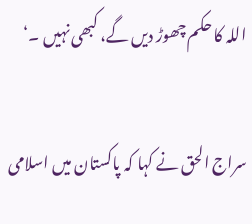اللہ کا حکم چھوڑ دیں گے، کبھی نہیں ۔‘

سراج الحق نے کہا کہ پاکستان میں اسلامی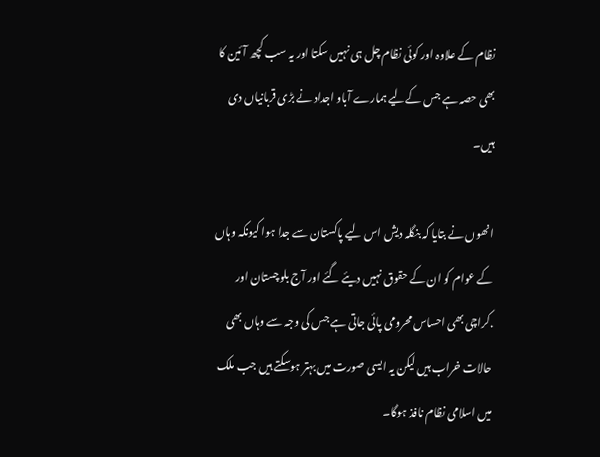نظام کے علاوہ اور کوئی نظام چل ہی نہیں سکتا اور یہ سب کچھ آئین کا بھی حصہ ہے جس کےلیے ہمارے آباو اجداد نے بڑی قربانیاں دی ہیں۔

انھوں نے بتایا کہ بنگلہ دیش اس لیے پاکستان سے جدا ہوا کیونکہ وہاں کے عوام کو ان کے حقوق نہیں دیئے گئے اور آج بلوچستان اور .کراچی بھی احساس محرومی پائی جاتی ہے جس کی وجہ سے وہاں بھی حالات خراب ہیں لیکن یہ ایسی صورت میں بہتر ہوسکتے ہیں جب ملک میں اسلامی نظام نافذ ہوگا۔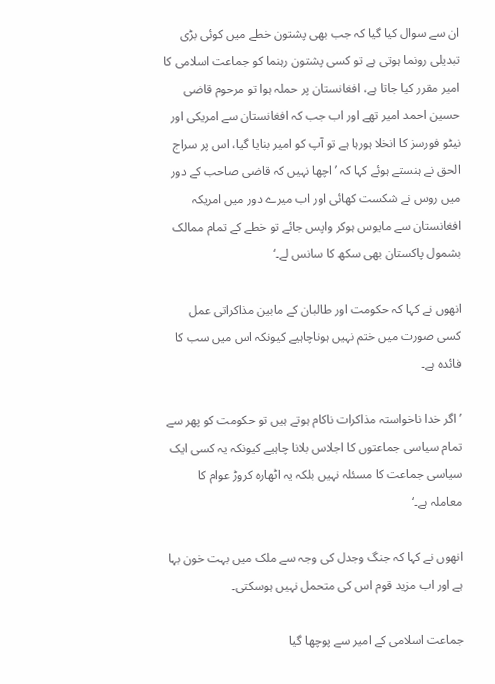ان سے سوال کیا گیا کہ جب بھی پشتون خطے میں کوئی بڑی تبدیلی رونما ہوتی ہے تو کسی پشتون رہنما کو جماعت اسلامی کا امیر مقرر کیا جاتا ہے، افغانستان پر حملہ ہوا تو مرحوم قاضی حسین احمد امیر تھے اور اب جب کہ افغانستان سے امریکی اور نیٹو فورسز کا انخلا ہورہا ہے تو آپ کو امیر بنایا گیا، اس پر سراج الحق نے ہنستے ہوئے کہا کہ ’ اچھا نہیں کہ قاضی صاحب کے دور میں روس نے شکست کھائی اور اب میرے دور میں امریکہ افغانستان سے مایوس ہوکر واپس جائے تو خطے کے تمام ممالک بشمول پاکستان بھی سکھ کا سانس لے۔‘

انھوں نے کہا کہ حکومت اور طالبان کے مابین مذاکراتی عمل کسی صورت میں ختم نہیں ہوناچاہیے کیونکہ اس میں سب کا فائدہ ہے۔

’ اگر خدا ناخواستہ مذاکرات ناکام ہوتے ہیں تو حکومت کو پھر سے تمام سیاسی جماعتوں کا اجلاس بلانا چاہیے کیونکہ یہ کسی ایک سیاسی جماعت کا مسئلہ نہیں بلکہ یہ اٹھارہ کروڑ عوام کا معاملہ ہے۔‘

انھوں نے کہا کہ جنگ وجدل کی وجہ سے ملک میں بہت خون بہا ہے اور اب مزید قوم اس کی متحمل نہیں ہوسکتی۔

جماعت اسلامی کے امیر سے پوچھا گیا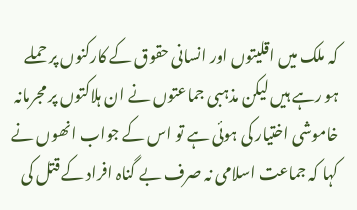کہ ملک میں اقلیتوں اور انسانی حقوق کے کارکنوں پر حملے ہو رہے ہیں لیکن مذہبی جماعتوں نے ان ہلاکتوں پر مجرمانہ خاموشی اختیار کی ہوئی ہے تو اس کے جواب انھوں نے کہا کہ جماعت اسلامی نہ صرف بے گناہ افراد کے قتل کی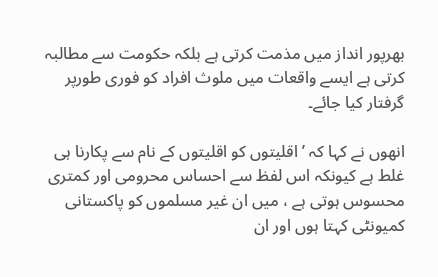بھرپور انداز میں مذمت کرتی ہے بلکہ حکومت سے مطالبہ کرتی ہے ایسے واقعات میں ملوث افراد کو فوری طورپر گرفتار کیا جائے۔

انھوں نے کہا کہ ’ اقلیتوں کو اقلیتوں کے نام سے پکارنا ہی غلط ہے کیونکہ اس لفظ سے احساس محرومی اور کمتری محسوس ہوتی ہے ، میں ان غیر مسلموں کو پاکستانی کمیونٹی کہتا ہوں اور ان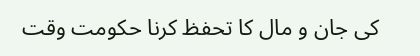کی جان و مال کا تحفظ کرنا حکومت وقت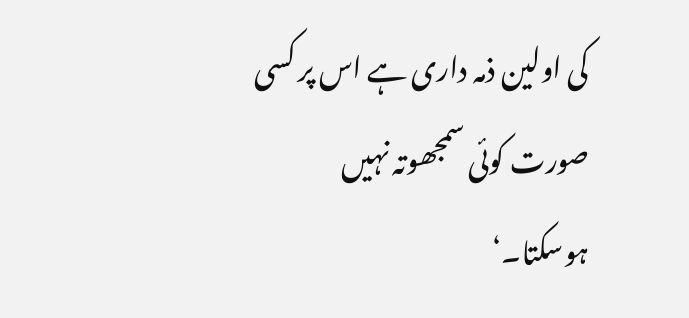کی اولین ذمہ داری ہے اس پر کسی صورت کوئی سمجھوتہ نہیں ہوسکتا۔‘